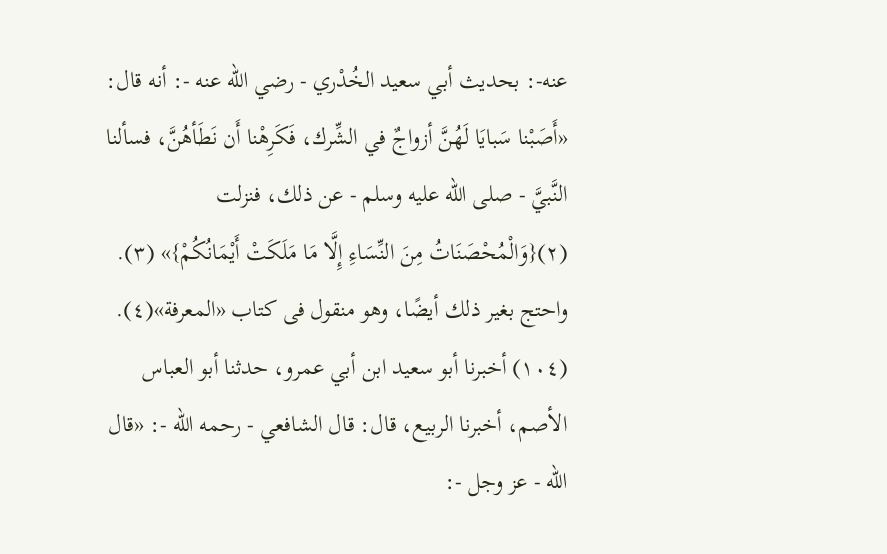عنه-: بحديث أبي سعيد الخُدْري - رضي الله عنه -: أنه قال: «أَصَبْنا سَبايَا لَهُنَّ أزواجٌ في الشِّرك، فَكَرِهْنا أَن نَطَأهُنَّ، فسألنا النَّبيَّ - صلى الله عليه وسلم - عن ذلك، فنزلت (٢){وَالْمُحْصَنَاتُ مِنَ النِّسَاءِ إِلَّا مَا مَلَكَتْ أَيْمَانُكُمْ}» (٣).
واحتج بغير ذلك أيضًا، وهو منقول فى كتاب «المعرفة»(٤).
(١٠٤) أخبرنا أبو سعيد ابن أبي عمرو، حدثنا أبو العباس الأصم، أخبرنا الربيع، قال: قال الشافعي - رحمه الله -: «قال الله - عز وجل -: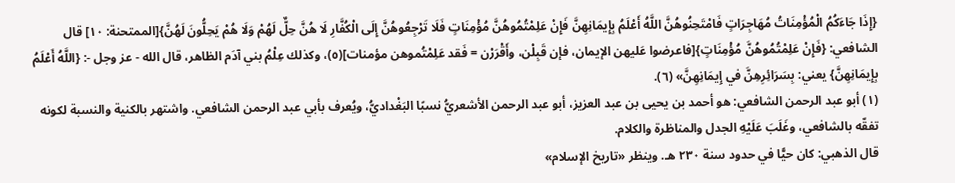{إِذَا جَاءَكُمُ الْمُؤْمِنَاتُ مُهَاجِرَاتٍ فَامْتَحِنُوهُنَّ اللَّهُ أَعْلَمُ بِإِيمَانِهِنَّ فَإِنْ عَلِمْتُمُوهُنَّ مُؤْمِنَاتٍ فَلَا تَرْجِعُوهُنَّ إِلَى الْكُفَّارِ لَا هُنَّ حِلٌّ لَهُمْ وَلَا هُمْ يَحِلُّونَ لَهُنَّ}[الممتحنة: ١٠] قال الشافعي: {فَإِنْ عَلِمْتُمُوهُنَّ مُؤْمِنَاتٍ}[فاعرضوا عَليهن الإيمان، فإن قَبِلْن، وأَقْرَرْن = فَقد عَلِمْتُموهن مؤمنات](٥)، وكذلك عِلْمُ بني آدَم الظاهر، قال الله - عز وجل -: {اللَّهُ أَعْلَمُ بِإِيمَانِهِنَّ} يعني: بِسَرَائِرِهِنَّ في إِيمَانِهِنَّ» (٦).
(١) أبو عبد الرحمن الشافعي: هو أحمد بن يحيى بن عبد العزيز، أبو عبد الرحمن الأشعريُّ نسبًا البَغْداديُّ، ويُعرف بأبي عبد الرحمن الشافعي. واشتهر بالكنية والنسبة لكونه تفقّه بالشافعي، وغَلَبَ عَلَيْهِ الجدل والمناظرة والكلام.
قال الذهبي: كان حيًّا في حدود سنة ٢٣٠ هـ. وينظر «تاريخ الإسلام»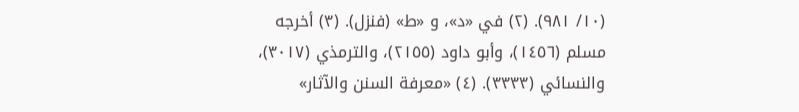(١٠/ ٩٨١). (٢) في «د»، و «ط» (فنزل). (٣) أخرجه مسلم (١٤٥٦)، وأبو داود (٢١٥٥)، والترمذي (٣٠١٧)، والنسائي (٣٣٣٣). (٤) «معرفة السنن والآثار»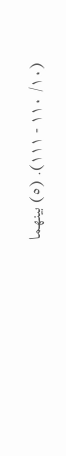(١٠/ ١١٠ - ١١١). (٥) بينهما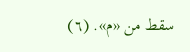سقط من «م». (٦)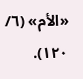«الأم» (٦/ ١٢٠).